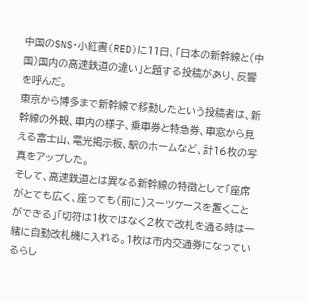中国のSNS・小紅書(RED)に11日、「日本の新幹線と(中国)国内の高速鉄道の違い」と題する投稿があり、反響を呼んだ。
東京から博多まで新幹線で移動したという投稿者は、新幹線の外観、車内の様子、乗車券と特急券、車窓から見える富士山、電光掲示板、駅のホームなど、計16枚の写真をアップした。
そして、高速鉄道とは異なる新幹線の特徴として「座席がとても広く、座っても(前に)スーツケースを置くことができる」「切符は1枚ではなく2枚で改札を通る時は一緒に自動改札機に入れる。1枚は市内交通券になっているらし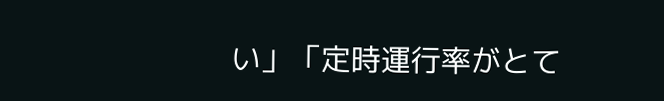い」「定時運行率がとて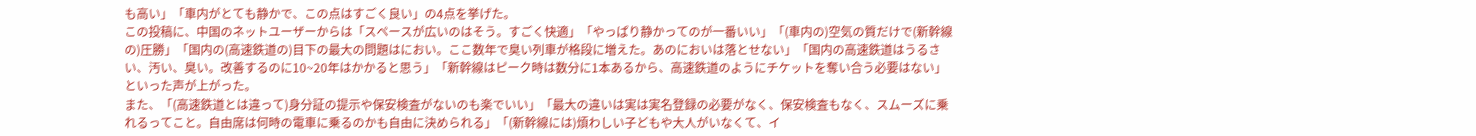も高い」「車内がとても静かで、この点はすごく良い」の4点を挙げた。
この投稿に、中国のネットユーザーからは「スペースが広いのはそう。すごく快適」「やっぱり静かってのが一番いい」「(車内の)空気の質だけで(新幹線の)圧勝」「国内の(高速鉄道の)目下の最大の問題はにおい。ここ数年で臭い列車が格段に増えた。あのにおいは落とせない」「国内の高速鉄道はうるさい、汚い、臭い。改善するのに10~20年はかかると思う」「新幹線はピーク時は数分に1本あるから、高速鉄道のようにチケットを奪い合う必要はない」といった声が上がった。
また、「(高速鉄道とは違って)身分証の提示や保安検査がないのも楽でいい」「最大の違いは実は実名登録の必要がなく、保安検査もなく、スムーズに乗れるってこと。自由席は何時の電車に乗るのかも自由に決められる」「(新幹線には)煩わしい子どもや大人がいなくて、イ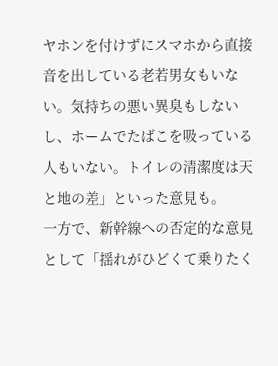ヤホンを付けずにスマホから直接音を出している老若男女もいない。気持ちの悪い異臭もしないし、ホームでたばこを吸っている人もいない。トイレの清潔度は天と地の差」といった意見も。
一方で、新幹線への否定的な意見として「揺れがひどくて乗りたく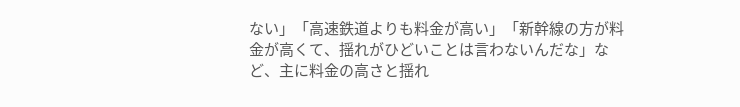ない」「高速鉄道よりも料金が高い」「新幹線の方が料金が高くて、揺れがひどいことは言わないんだな」など、主に料金の高さと揺れ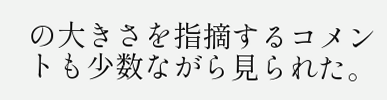の大きさを指摘するコメントも少数ながら見られた。